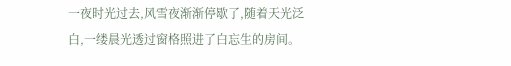一夜时光过去,风雪夜渐渐停歇了,随着天光泛白,一缕晨光透过窗格照进了白忘生的房间。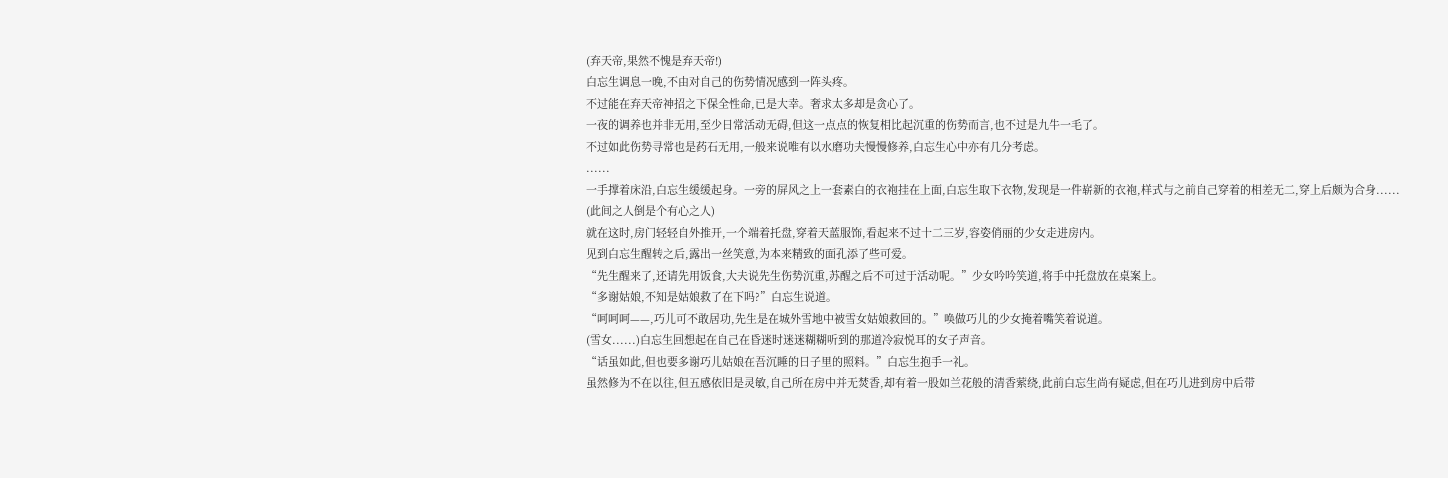(弃天帝,果然不愧是弃天帝!)
白忘生调息一晚,不由对自己的伤势情况感到一阵头疼。
不过能在弃天帝神招之下保全性命,已是大幸。奢求太多却是贪心了。
一夜的调养也并非无用,至少日常活动无碍,但这一点点的恢复相比起沉重的伤势而言,也不过是九牛一毛了。
不过如此伤势寻常也是药石无用,一般来说唯有以水磨功夫慢慢修养,白忘生心中亦有几分考虑。
......
一手撑着床沿,白忘生缓缓起身。一旁的屏风之上一套素白的衣袍挂在上面,白忘生取下衣物,发现是一件崭新的衣袍,样式与之前自己穿着的相差无二,穿上后颇为合身......
(此间之人倒是个有心之人)
就在这时,房门轻轻自外推开,一个端着托盘,穿着天蓝服饰,看起来不过十二三岁,容姿俏丽的少女走进房内。
见到白忘生醒转之后,露出一丝笑意,为本来精致的面孔添了些可爱。
“先生醒来了,还请先用饭食,大夫说先生伤势沉重,苏醒之后不可过于活动呢。”少女吟吟笑道,将手中托盘放在桌案上。
“多谢姑娘,不知是姑娘救了在下吗?”白忘生说道。
“呵呵呵——,巧儿可不敢居功,先生是在城外雪地中被雪女姑娘救回的。”唤做巧儿的少女掩着嘴笑着说道。
(雪女......)白忘生回想起在自己在昏迷时迷迷糊糊听到的那道冷寂悦耳的女子声音。
“话虽如此,但也要多谢巧儿姑娘在吾沉睡的日子里的照料。”白忘生抱手一礼。
虽然修为不在以往,但五感依旧是灵敏,自己所在房中并无焚香,却有着一股如兰花般的清香萦绕,此前白忘生尚有疑虑,但在巧儿进到房中后带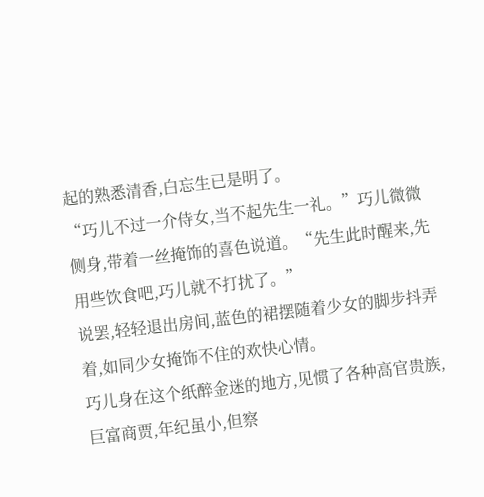起的熟悉清香,白忘生已是明了。
“巧儿不过一介侍女,当不起先生一礼。”巧儿微微侧身,带着一丝掩饰的喜色说道。“先生此时醒来,先用些饮食吧,巧儿就不打扰了。”
说罢,轻轻退出房间,蓝色的裙摆随着少女的脚步抖弄着,如同少女掩饰不住的欢快心情。
巧儿身在这个纸醉金迷的地方,见惯了各种高官贵族,巨富商贾,年纪虽小,但察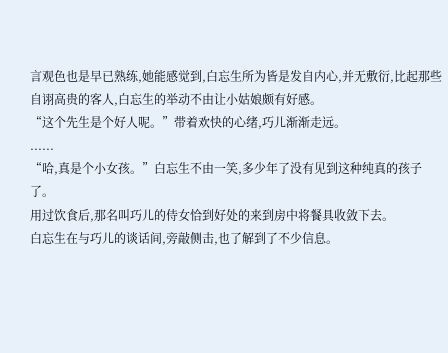言观色也是早已熟练,她能感觉到,白忘生所为皆是发自内心,并无敷衍,比起那些自诩高贵的客人,白忘生的举动不由让小姑娘颇有好感。
“这个先生是个好人呢。”带着欢快的心绪,巧儿渐渐走远。
......
“哈,真是个小女孩。”白忘生不由一笑,多少年了没有见到这种纯真的孩子了。
用过饮食后,那名叫巧儿的侍女恰到好处的来到房中将餐具收敛下去。
白忘生在与巧儿的谈话间,旁敲侧击,也了解到了不少信息。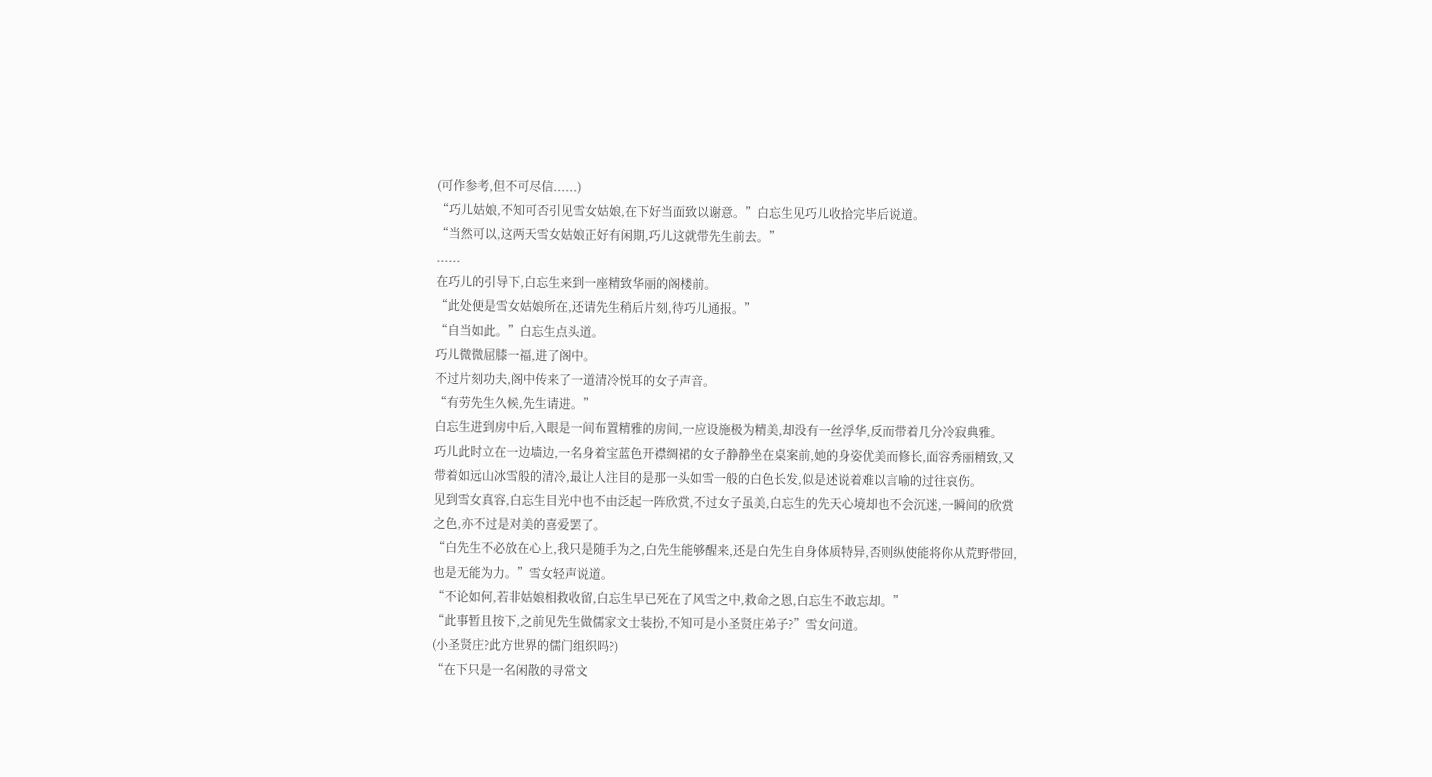(可作参考,但不可尽信......)
“巧儿姑娘,不知可否引见雪女姑娘,在下好当面致以谢意。”白忘生见巧儿收拾完毕后说道。
“当然可以,这两天雪女姑娘正好有闲期,巧儿这就带先生前去。”
......
在巧儿的引导下,白忘生来到一座精致华丽的阁楼前。
“此处便是雪女姑娘所在,还请先生稍后片刻,待巧儿通报。”
“自当如此。”白忘生点头道。
巧儿微微屈膝一福,进了阁中。
不过片刻功夫,阁中传来了一道清冷悦耳的女子声音。
“有劳先生久候,先生请进。”
白忘生进到房中后,入眼是一间布置精雅的房间,一应设施极为精美,却没有一丝浮华,反而带着几分冷寂典雅。
巧儿此时立在一边墙边,一名身着宝蓝色开襟绸裙的女子静静坐在桌案前,她的身姿优美而修长,面容秀丽精致,又带着如远山冰雪般的清冷,最让人注目的是那一头如雪一般的白色长发,似是述说着难以言喻的过往哀伤。
见到雪女真容,白忘生目光中也不由泛起一阵欣赏,不过女子虽美,白忘生的先天心境却也不会沉迷,一瞬间的欣赏之色,亦不过是对美的喜爱罢了。
“白先生不必放在心上,我只是随手为之,白先生能够醒来,还是白先生自身体质特异,否则纵使能将你从荒野带回,也是无能为力。”雪女轻声说道。
“不论如何,若非姑娘相救收留,白忘生早已死在了风雪之中,救命之恩,白忘生不敢忘却。”
“此事暂且按下,之前见先生做儒家文士装扮,不知可是小圣贤庄弟子?”雪女问道。
(小圣贤庄?此方世界的儒门组织吗?)
“在下只是一名闲散的寻常文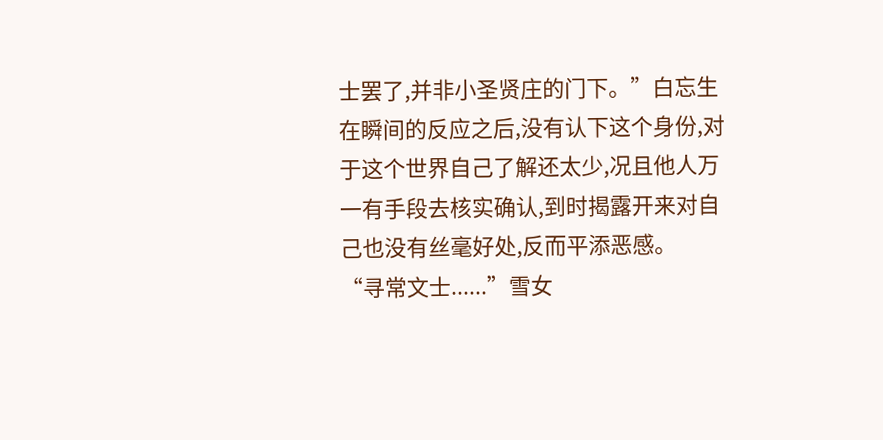士罢了,并非小圣贤庄的门下。”白忘生在瞬间的反应之后,没有认下这个身份,对于这个世界自己了解还太少,况且他人万一有手段去核实确认,到时揭露开来对自己也没有丝毫好处,反而平添恶感。
“寻常文士......”雪女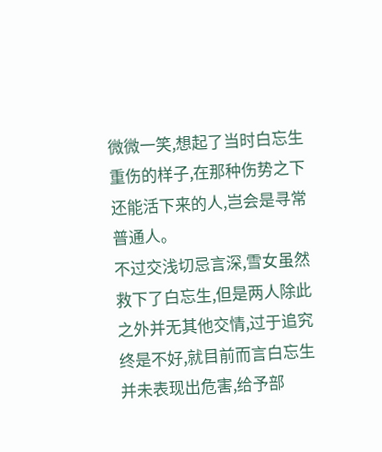微微一笑,想起了当时白忘生重伤的样子,在那种伤势之下还能活下来的人,岂会是寻常普通人。
不过交浅切忌言深,雪女虽然救下了白忘生,但是两人除此之外并无其他交情,过于追究终是不好,就目前而言白忘生并未表现出危害,给予部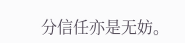分信任亦是无妨。